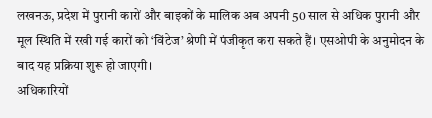लखनऊ, प्रदेश में पुरानी कारों और बाइकों के मालिक अब अपनी 50 साल से अधिक पुरानी और मूल स्थिति में रखी गई कारों को ‘विंटेज’ श्रेणी में पंजीकृत करा सकते हैं। एसओपी के अनुमोदन के बाद यह प्रक्रिया शुरू हो जाएगी।
अधिकारियों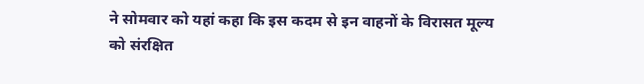ने सोमवार को यहां कहा कि इस कदम से इन वाहनों के विरासत मूल्य को संरक्षित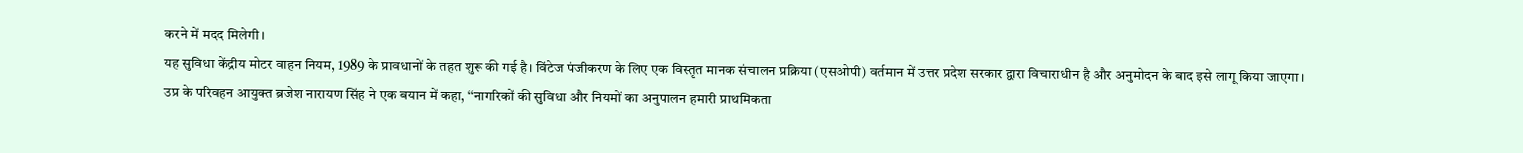करने में मदद मिलेगी।
यह सुविधा केंद्रीय मोटर वाहन नियम, 1989 के प्रावधानों के तहत शुरू की गई है। विंटेज पंजीकरण के लिए एक विस्तृत मानक संचालन प्रक्रिया (एसओपी) वर्तमान में उत्तर प्रदेश सरकार द्वारा विचाराधीन है और अनुमोदन के बाद इसे लागू किया जाएगा।
उप्र के परिवहन आयुक्त ब्रजेश नारायण सिंह ने एक बयान में कहा, ‘‘नागरिकों की सुविधा और नियमों का अनुपालन हमारी प्राथमिकता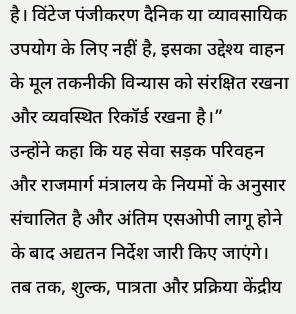है। विंटेज पंजीकरण दैनिक या व्यावसायिक उपयोग के लिए नहीं है, इसका उद्देश्य वाहन के मूल तकनीकी विन्यास को संरक्षित रखना और व्यवस्थित रिकॉर्ड रखना है।”
उन्होंने कहा कि यह सेवा सड़क परिवहन और राजमार्ग मंत्रालय के नियमों के अनुसार संचालित है और अंतिम एसओपी लागू होने के बाद अद्यतन निर्देश जारी किए जाएंगे। तब तक, शुल्क, पात्रता और प्रक्रिया केंद्रीय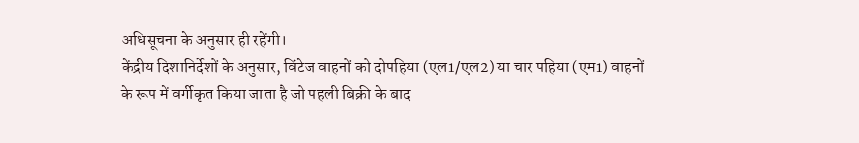अधिसूचना के अनुसार ही रहेंगी।
केंद्रीय दिशानिर्देशों के अनुसार, विंटेज वाहनों को दोपहिया (एल1/एल2) या चार पहिया (एम1) वाहनों के रूप में वर्गीकृत किया जाता है जो पहली बिक्री के बाद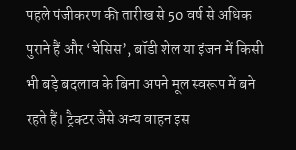पहले पंजीकरण की तारीख से 50 वर्ष से अधिक पुराने हैं और ‘चेसिस’, बॉडी शेल या इंजन में किसी भी बड़े बदलाव के बिना अपने मूल स्वरूप में बने रहते हैं। ट्रैक्टर जैसे अन्य वाहन इस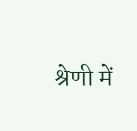श्रेणी में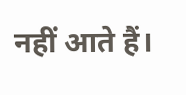नहीं आते हैं।